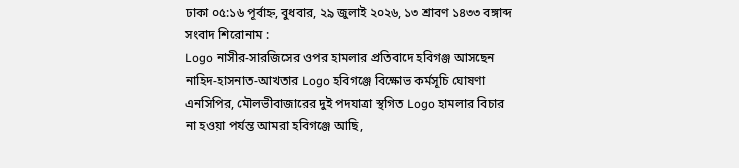ঢাকা ০৫:১৬ পূর্বাহ্ন, বুধবার, ২৯ জুলাই ২০২৬, ১৩ শ্রাবণ ১৪৩৩ বঙ্গাব্দ
সংবাদ শিরোনাম :
Logo নাসীর-সারজিসের ওপর হামলার প্রতিবাদে হবিগঞ্জ আসছেন নাহিদ-হাসনাত-আখতার Logo হবিগঞ্জে বিক্ষোভ কর্মসূচি ঘোষণা এনসিপির, মৌলভীবাজারের দুই পদযাত্রা স্থগিত Logo হামলার বিচার না হওয়া পর্যন্ত আমরা হবিগঞ্জে আছি,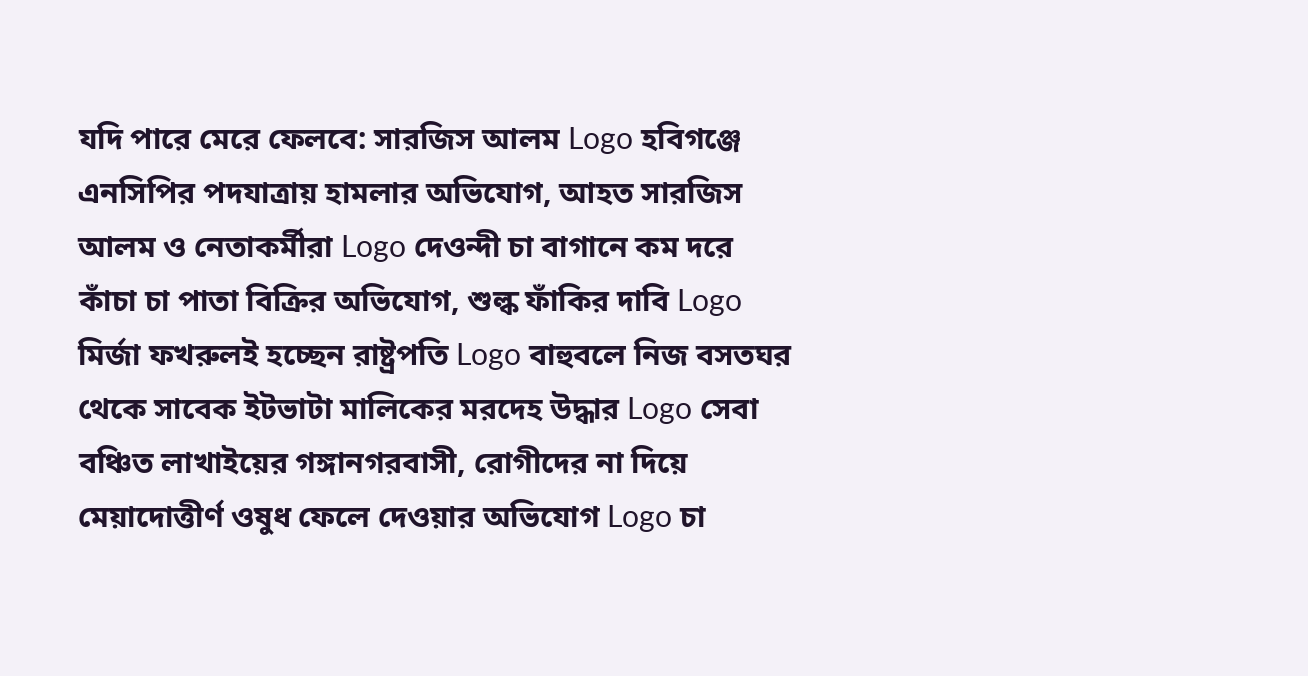যদি পারে মেরে ফেলবে: সারজিস আলম Logo হবিগঞ্জে এনসিপির পদযাত্রায় হামলার অভিযোগ, আহত সারজিস আলম ও নেতাকর্মীরা Logo দেওন্দী চা বাগানে কম দরে কাঁচা চা পাতা বিক্রির অভিযোগ, শুল্ক ফাঁকির দাবি Logo মির্জা ফখরুলই হচ্ছেন রাষ্ট্রপতি Logo বাহুবলে নিজ বসতঘর থেকে সাবেক ইটভাটা মালিকের মরদেহ উদ্ধার Logo সেবা বঞ্চিত লাখাইয়ের গঙ্গানগরবাসী, রোগীদের না দিয়ে মেয়াদোত্তীর্ণ ওষুধ ফেলে দেওয়ার অভিযোগ Logo চা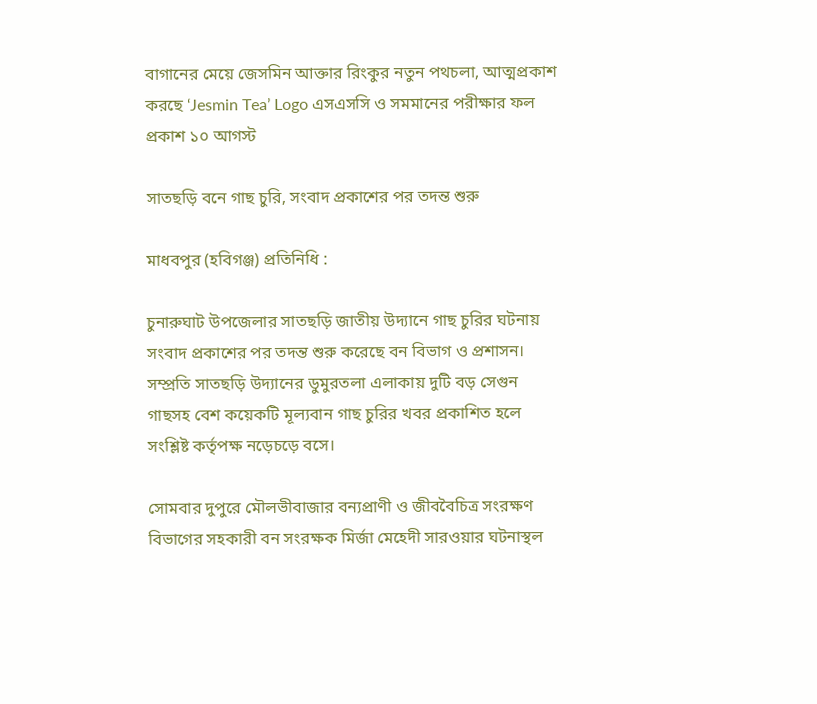বাগানের মেয়ে জেসমিন আক্তার রিংকুর নতুন পথচলা, আত্মপ্রকাশ করছে ‘Jesmin Tea’ Logo এসএসসি ও সমমানের পরীক্ষার ফল প্রকাশ ১০ আগস্ট

সাতছড়ি বনে গাছ চুরি, সংবাদ প্রকাশের পর তদন্ত শুরু

মাধবপুর (হবিগঞ্জ) প্রতিনিধি :

চুনারুঘাট উপজেলার সাতছড়ি জাতীয় উদ্যানে গাছ চুরির ঘটনায় সংবাদ প্রকাশের পর তদন্ত শুরু করেছে বন বিভাগ ও প্রশাসন। সম্প্রতি সাতছড়ি উদ্যানের ডুমুরতলা এলাকায় দুটি বড় সেগুন গাছসহ বেশ কয়েকটি মূল্যবান গাছ চুরির খবর প্রকাশিত হলে সংশ্লিষ্ট কর্তৃপক্ষ নড়েচড়ে বসে।

সোমবার দুপুরে মৌলভীবাজার বন্যপ্রাণী ও জীববৈচিত্র সংরক্ষণ বিভাগের সহকারী বন সংরক্ষক মির্জা মেহেদী সারওয়ার ঘটনাস্থল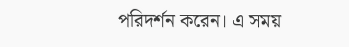পরিদর্শন করেন। এ সময়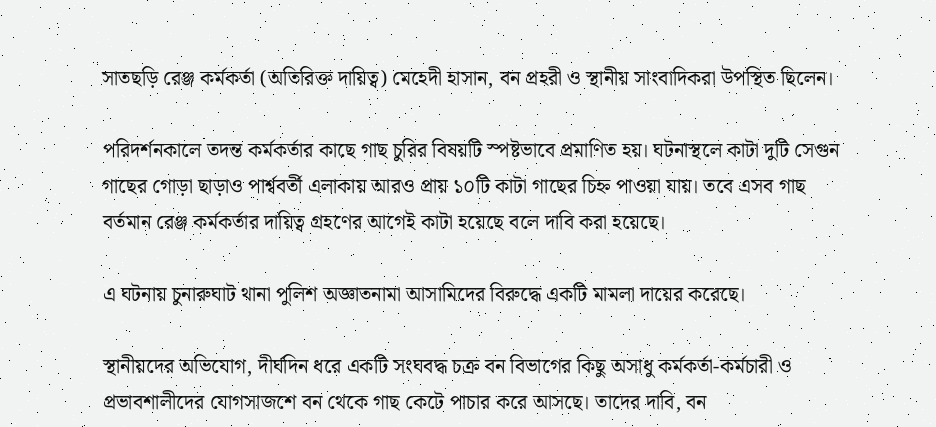সাতছড়ি রেঞ্জ কর্মকর্তা (অতিরিক্ত দায়িত্ব) মেহেদী হাসান, বন প্রহরী ও স্থানীয় সাংবাদিকরা উপস্থিত ছিলেন।

পরিদর্শনকালে তদন্ত কর্মকর্তার কাছে গাছ চুরির বিষয়টি স্পষ্টভাবে প্রমাণিত হয়। ঘটনাস্থলে কাটা দুটি সেগুন গাছের গোড়া ছাড়াও পার্শ্ববর্তী এলাকায় আরও প্রায় ১০টি কাটা গাছের চিহ্ন পাওয়া যায়। তবে এসব গাছ বর্তমান রেঞ্জ কর্মকর্তার দায়িত্ব গ্রহণের আগেই কাটা হয়েছে বলে দাবি করা হয়েছে।

এ ঘটনায় চুনারুঘাট থানা পুলিশ অজ্ঞাতনামা আসামিদের বিরুদ্ধে একটি মামলা দায়ের করেছে।

স্থানীয়দের অভিযোগ, দীর্ঘদিন ধরে একটি সংঘবদ্ধ চক্র বন বিভাগের কিছু অসাধু কর্মকর্তা-কর্মচারী ও প্রভাবশালীদের যোগসাজশে বন থেকে গাছ কেটে পাচার করে আসছে। তাদের দাবি, বন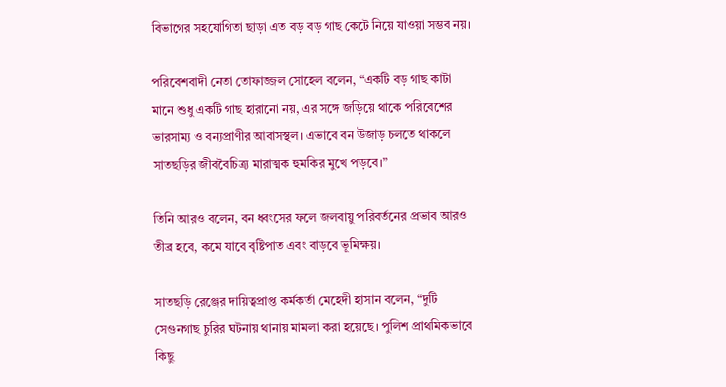বিভাগের সহযোগিতা ছাড়া এত বড় বড় গাছ কেটে নিয়ে যাওয়া সম্ভব নয়।

পরিবেশবাদী নেতা তোফাজ্জল সোহেল বলেন, “একটি বড় গাছ কাটা মানে শুধু একটি গাছ হারানো নয়, এর সঙ্গে জড়িয়ে থাকে পরিবেশের ভারসাম্য ও বন্যপ্রাণীর আবাসস্থল। এভাবে বন উজাড় চলতে থাকলে সাতছড়ির জীববৈচিত্র্য মারাত্মক হুমকির মুখে পড়বে।”

তিনি আরও বলেন, বন ধ্বংসের ফলে জলবায়ু পরিবর্তনের প্রভাব আরও তীব্র হবে, কমে যাবে বৃষ্টিপাত এবং বাড়বে ভূমিক্ষয়।

সাতছড়ি রেঞ্জের দায়িত্বপ্রাপ্ত কর্মকর্তা মেহেদী হাসান বলেন, “দুটি সেগুনগাছ চুরির ঘটনায় থানায় মামলা করা হয়েছে। পুলিশ প্রাথমিকভাবে কিছু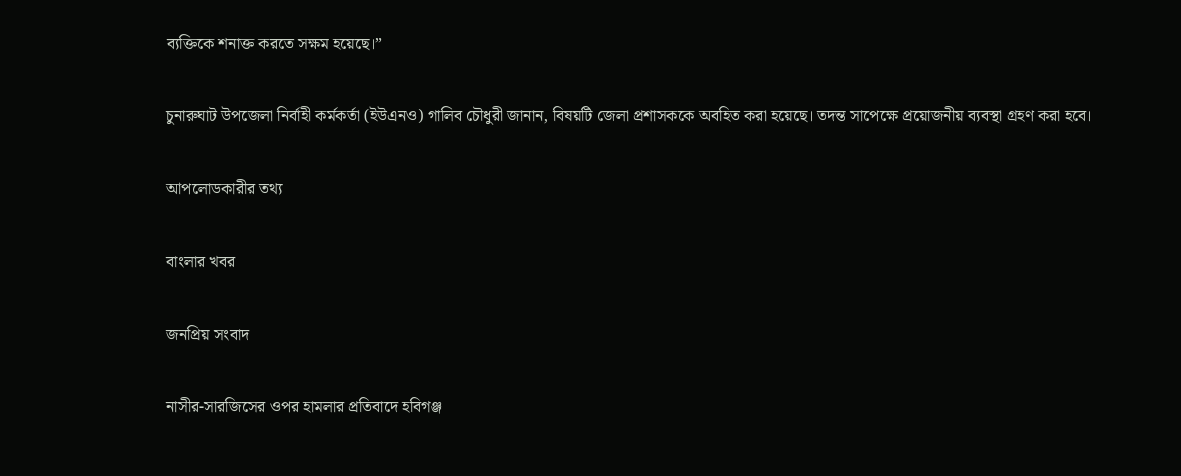ব্যক্তিকে শনাক্ত করতে সক্ষম হয়েছে।”

চুনারুঘাট উপজেলা নির্বাহী কর্মকর্তা (ইউএনও) গালিব চৌধুরী জানান, বিষয়টি জেলা প্রশাসককে অবহিত করা হয়েছে। তদন্ত সাপেক্ষে প্রয়োজনীয় ব্যবস্থা গ্রহণ করা হবে।

আপলোডকারীর তথ্য

বাংলার খবর

জনপ্রিয় সংবাদ

নাসীর-সারজিসের ওপর হামলার প্রতিবাদে হবিগঞ্জ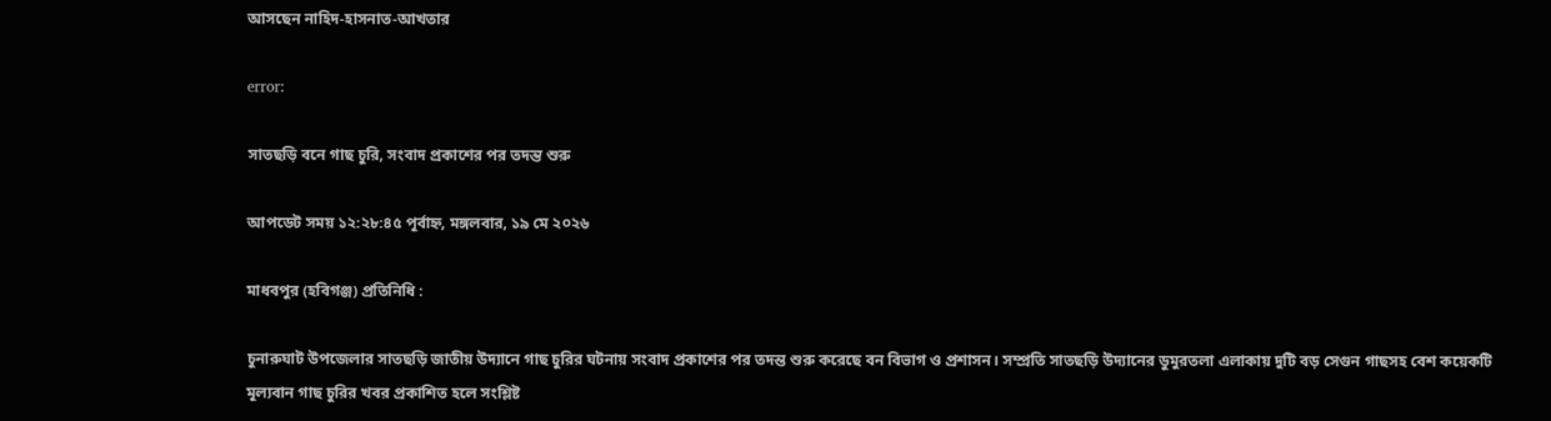আসছেন নাহিদ-হাসনাত-আখতার

error:

সাতছড়ি বনে গাছ চুরি, সংবাদ প্রকাশের পর তদন্ত শুরু

আপডেট সময় ১২:২৮:৪৫ পূর্বাহ্ন, মঙ্গলবার, ১৯ মে ২০২৬

মাধবপুর (হবিগঞ্জ) প্রতিনিধি :

চুনারুঘাট উপজেলার সাতছড়ি জাতীয় উদ্যানে গাছ চুরির ঘটনায় সংবাদ প্রকাশের পর তদন্ত শুরু করেছে বন বিভাগ ও প্রশাসন। সম্প্রতি সাতছড়ি উদ্যানের ডুমুরতলা এলাকায় দুটি বড় সেগুন গাছসহ বেশ কয়েকটি মূল্যবান গাছ চুরির খবর প্রকাশিত হলে সংশ্লিষ্ট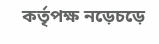কর্তৃপক্ষ নড়েচড়ে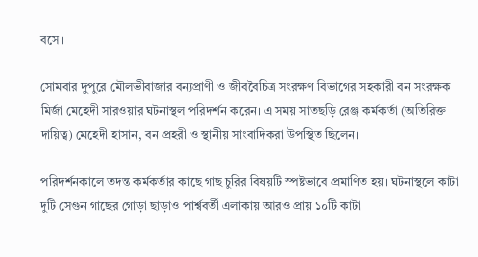বসে।

সোমবার দুপুরে মৌলভীবাজার বন্যপ্রাণী ও জীববৈচিত্র সংরক্ষণ বিভাগের সহকারী বন সংরক্ষক মির্জা মেহেদী সারওয়ার ঘটনাস্থল পরিদর্শন করেন। এ সময় সাতছড়ি রেঞ্জ কর্মকর্তা (অতিরিক্ত দায়িত্ব) মেহেদী হাসান, বন প্রহরী ও স্থানীয় সাংবাদিকরা উপস্থিত ছিলেন।

পরিদর্শনকালে তদন্ত কর্মকর্তার কাছে গাছ চুরির বিষয়টি স্পষ্টভাবে প্রমাণিত হয়। ঘটনাস্থলে কাটা দুটি সেগুন গাছের গোড়া ছাড়াও পার্শ্ববর্তী এলাকায় আরও প্রায় ১০টি কাটা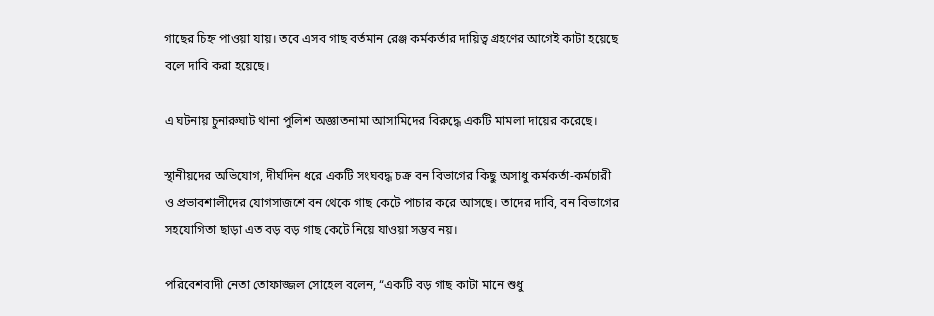গাছের চিহ্ন পাওয়া যায়। তবে এসব গাছ বর্তমান রেঞ্জ কর্মকর্তার দায়িত্ব গ্রহণের আগেই কাটা হয়েছে বলে দাবি করা হয়েছে।

এ ঘটনায় চুনারুঘাট থানা পুলিশ অজ্ঞাতনামা আসামিদের বিরুদ্ধে একটি মামলা দায়ের করেছে।

স্থানীয়দের অভিযোগ, দীর্ঘদিন ধরে একটি সংঘবদ্ধ চক্র বন বিভাগের কিছু অসাধু কর্মকর্তা-কর্মচারী ও প্রভাবশালীদের যোগসাজশে বন থেকে গাছ কেটে পাচার করে আসছে। তাদের দাবি, বন বিভাগের সহযোগিতা ছাড়া এত বড় বড় গাছ কেটে নিয়ে যাওয়া সম্ভব নয়।

পরিবেশবাদী নেতা তোফাজ্জল সোহেল বলেন, “একটি বড় গাছ কাটা মানে শুধু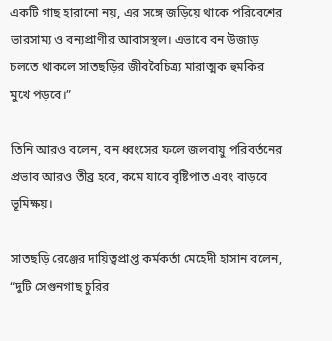একটি গাছ হারানো নয়, এর সঙ্গে জড়িয়ে থাকে পরিবেশের ভারসাম্য ও বন্যপ্রাণীর আবাসস্থল। এভাবে বন উজাড় চলতে থাকলে সাতছড়ির জীববৈচিত্র্য মারাত্মক হুমকির মুখে পড়বে।”

তিনি আরও বলেন, বন ধ্বংসের ফলে জলবায়ু পরিবর্তনের প্রভাব আরও তীব্র হবে, কমে যাবে বৃষ্টিপাত এবং বাড়বে ভূমিক্ষয়।

সাতছড়ি রেঞ্জের দায়িত্বপ্রাপ্ত কর্মকর্তা মেহেদী হাসান বলেন, “দুটি সেগুনগাছ চুরির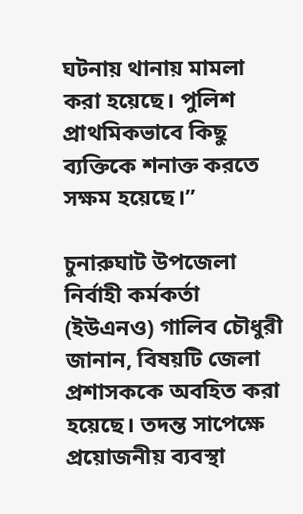ঘটনায় থানায় মামলা করা হয়েছে। পুলিশ প্রাথমিকভাবে কিছু ব্যক্তিকে শনাক্ত করতে সক্ষম হয়েছে।”

চুনারুঘাট উপজেলা নির্বাহী কর্মকর্তা (ইউএনও) গালিব চৌধুরী জানান, বিষয়টি জেলা প্রশাসককে অবহিত করা হয়েছে। তদন্ত সাপেক্ষে প্রয়োজনীয় ব্যবস্থা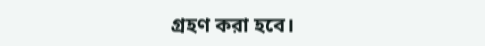গ্রহণ করা হবে।